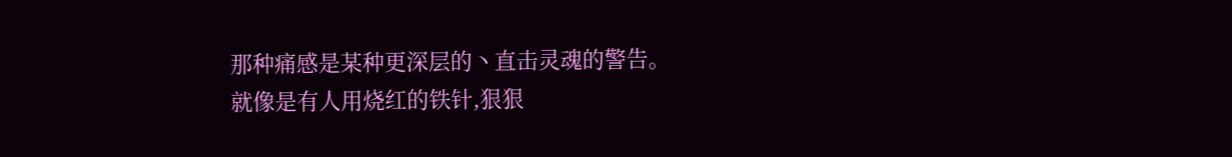那种痛感是某种更深层的丶直击灵魂的警告。
就像是有人用烧红的铁针,狠狠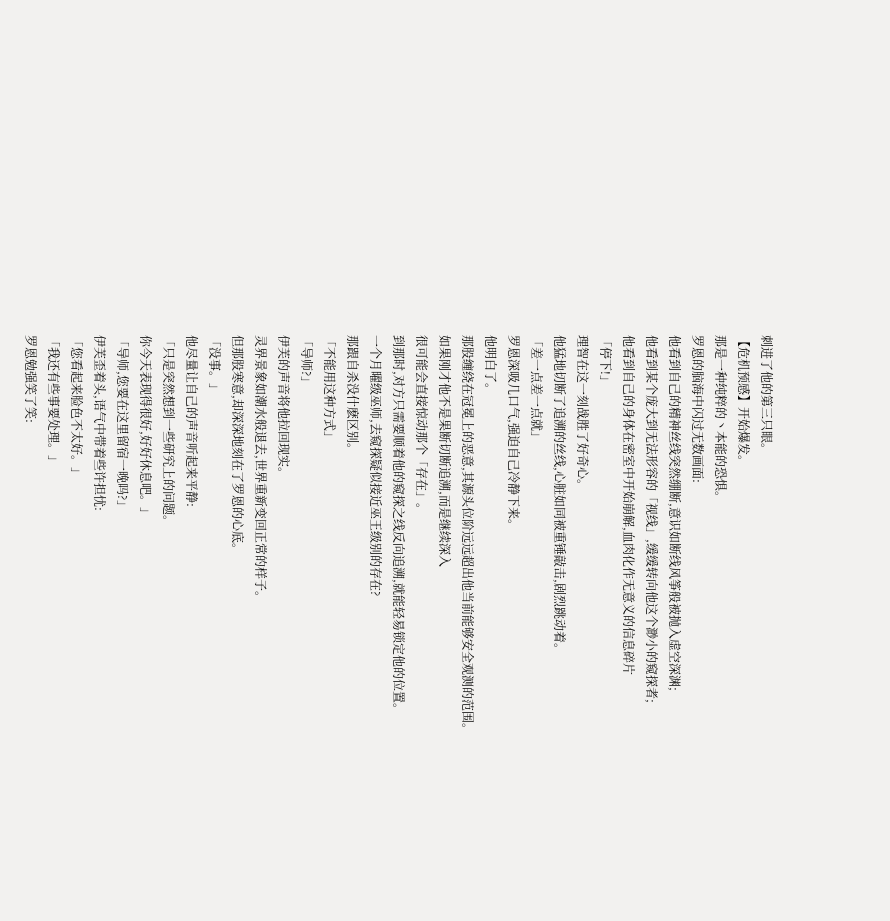刺进了他的第三只眼。
【危机预感】开始爆发。
那是一种纯粹的丶本能的恐惧。
罗恩的脑海中闪过无数画面:
他看到自己的精神丝线突然绷断,意识如断线风筝般被抛入虚空深渊;
他看到某个庞大到无法形容的「视线」,缓缓转向他这个渺小的窥探者;
他看到自己的身体在密室中开始崩解,血肉化作无意义的信息碎片
「停下!」
理智在这一刻战胜了好奇心。
他猛地切断了追溯的丝线,心脏如同被重锤敲击,剧烈跳动着。
「差一点差一点就」
罗恩深吸几口气,强迫自己冷静下来。
他明白了。
那股缠绕在冠冕上的恶意,其源头位阶远远超出他当前能够安全观测的范围。
如果刚才他不是果断切断追溯,而是继续深入
很可能会直接惊动那个「存在」。
到那时,对方只需要顺着他的窥探之线反向追溯,就能轻易锁定他的位置。
一个月曜级巫师,去窥探疑似接近巫王级别的存在?
那跟自杀没什麽区别。
「不能用这种方式」
「导师?」
伊芙的声音将他拉回现实。
灵界景象如潮水般退去,世界重新变回正常的样子。
但那股寒意,却深深地刻在了罗恩的心底。
「没事。」
他尽量让自己的声音听起来平静:
「只是突然想到一些研究上的问题。
你今天表现得很好,好好休息吧。」
「导师,您要在这里留宿一晚吗?」
伊芙歪着头,语气中带着些许担忧:
「您看起来脸色不太好。」
「我还有些事要处理。」
罗恩勉强笑了笑: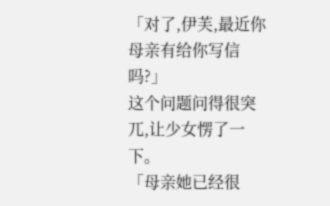「对了,伊芙,最近你母亲有给你写信吗?」
这个问题问得很突兀,让少女愣了一下。
「母亲她已经很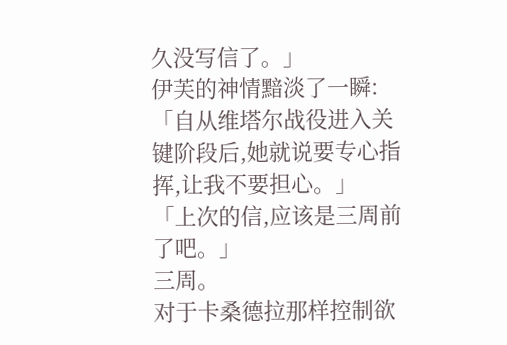久没写信了。」
伊芙的神情黯淡了一瞬:
「自从维塔尔战役进入关键阶段后,她就说要专心指挥,让我不要担心。」
「上次的信,应该是三周前了吧。」
三周。
对于卡桑德拉那样控制欲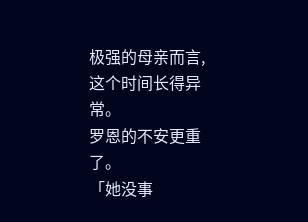极强的母亲而言,这个时间长得异常。
罗恩的不安更重了。
「她没事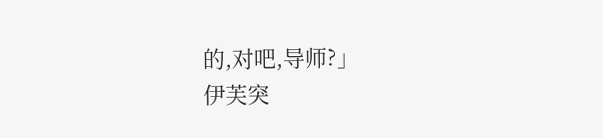的,对吧,导师?」
伊芙突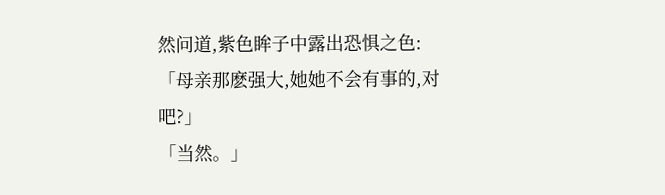然问道,紫色眸子中露出恐惧之色:
「母亲那麽强大,她她不会有事的,对吧?」
「当然。」